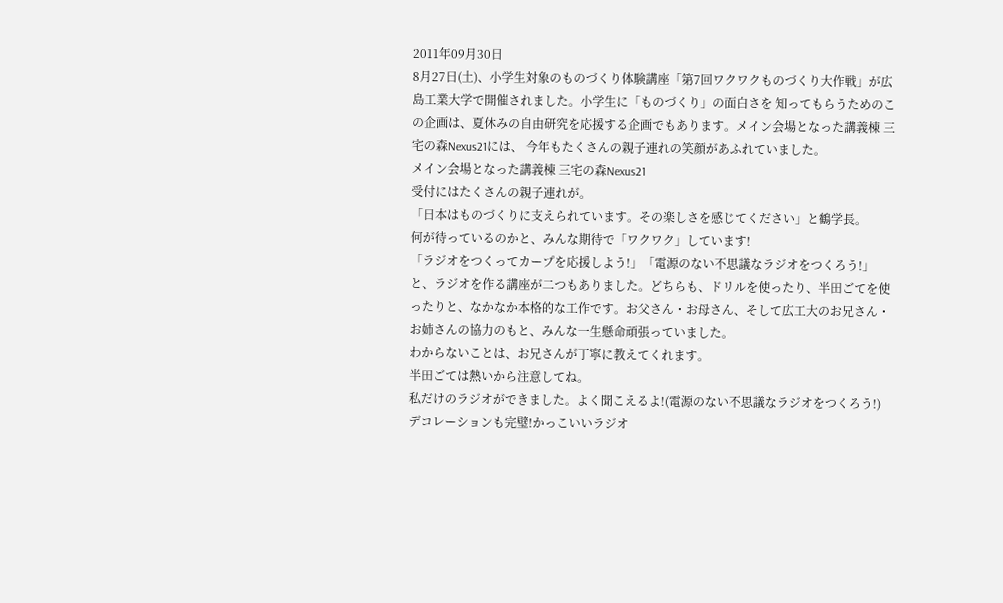2011年09月30日
8月27日(土)、小学生対象のものづくり体験講座「第7回ワクワクものづくり大作戦」が広島工業大学で開催されました。小学生に「ものづくり」の面白さを 知ってもらうためのこの企画は、夏休みの自由研究を応援する企画でもあります。メイン会場となった講義棟 三宅の森Nexus21には、 今年もたくさんの親子連れの笑顔があふれていました。
メイン会場となった講義棟 三宅の森Nexus21
受付にはたくさんの親子連れが。
「日本はものづくりに支えられています。その楽しさを感じてください」と鶴学長。
何が待っているのかと、みんな期待で「ワクワク」しています!
「ラジオをつくってカープを応援しよう!」「電源のない不思議なラジオをつくろう!」と、ラジオを作る講座が二つもありました。どちらも、ドリルを使ったり、半田ごてを使ったりと、なかなか本格的な工作です。お父さん・お母さん、そして広工大のお兄さん・お姉さんの協力のもと、みんな一生懸命頑張っていました。
わからないことは、お兄さんが丁寧に教えてくれます。
半田ごては熱いから注意してね。
私だけのラジオができました。よく聞こえるよ!(電源のない不思議なラジオをつくろう!)
デコレーションも完璧!かっこいいラジオ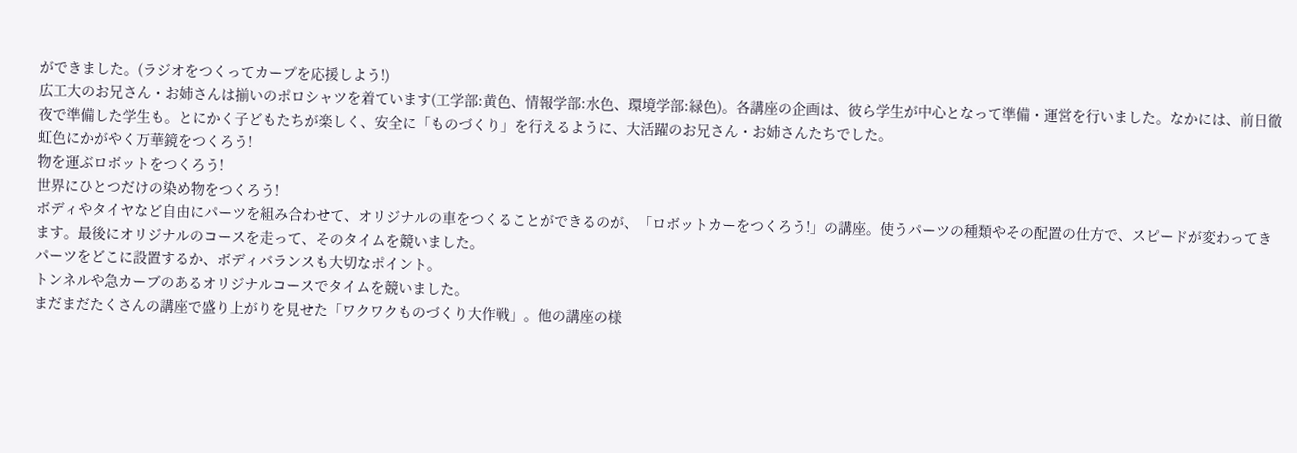ができました。(ラジオをつくってカープを応援しよう!)
広工大のお兄さん・お姉さんは揃いのポロシャツを着ています(工学部:黄色、情報学部:水色、環境学部:緑色)。各講座の企画は、彼ら学生が中心となって準備・運営を行いました。なかには、前日徹夜で準備した学生も。とにかく子どもたちが楽しく、安全に「ものづくり」を行えるように、大活躍のお兄さん・お姉さんたちでした。
虹色にかがやく万華鏡をつくろう!
物を運ぶロボットをつくろう!
世界にひとつだけの染め物をつくろう!
ボディやタイヤなど自由にパーツを組み合わせて、オリジナルの車をつくることができるのが、「ロボットカーをつくろう!」の講座。使うパーツの種類やその配置の仕方で、スピードが変わってきます。最後にオリジナルのコースを走って、そのタイムを競いました。
パーツをどこに設置するか、ボディバランスも大切なポイント。
トンネルや急カーブのあるオリジナルコースでタイムを競いました。
まだまだたくさんの講座で盛り上がりを見せた「ワクワクものづくり大作戦」。他の講座の様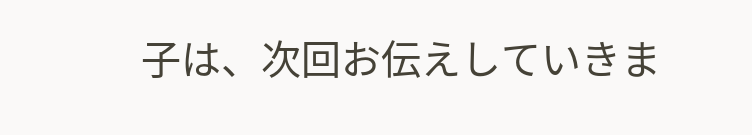子は、次回お伝えしていきま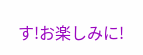す!お楽しみに!